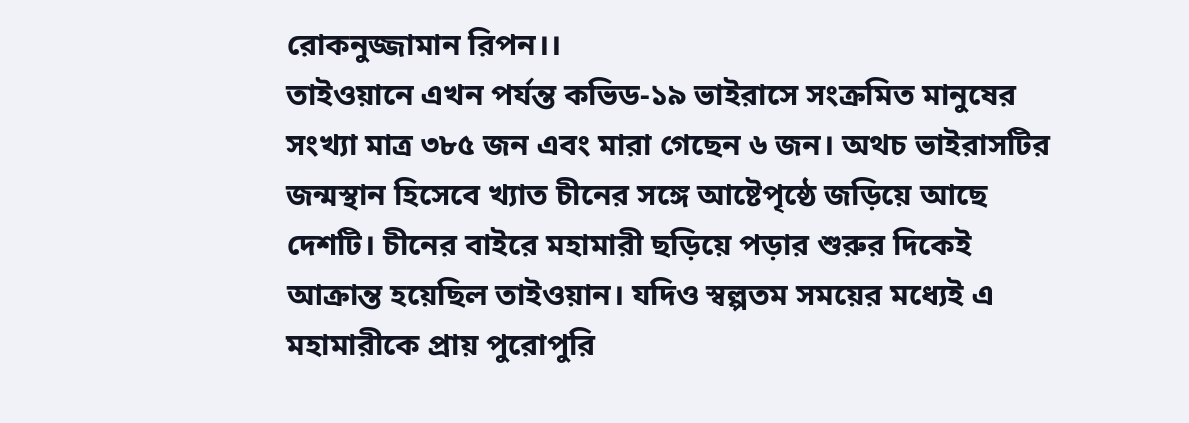রোকনুজ্জামান রিপন।।
তাইওয়ানে এখন পর্যন্ত কভিড-১৯ ভাইরাসে সংক্রমিত মানুষের সংখ্যা মাত্র ৩৮৫ জন এবং মারা গেছেন ৬ জন। অথচ ভাইরাসটির জন্মস্থান হিসেবে খ্যাত চীনের সঙ্গে আষ্টেপৃষ্ঠে জড়িয়ে আছে দেশটি। চীনের বাইরে মহামারী ছড়িয়ে পড়ার শুরুর দিকেই আক্রান্ত হয়েছিল তাইওয়ান। যদিও স্বল্পতম সময়ের মধ্যেই এ মহামারীকে প্রায় পুরোপুরি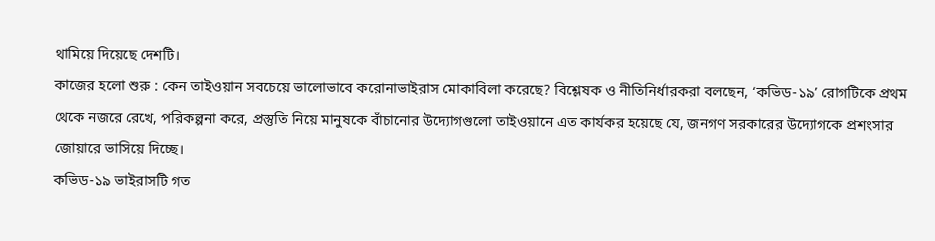থামিয়ে দিয়েছে দেশটি।
কাজের হলো শুরু : কেন তাইওয়ান সবচেয়ে ভালোভাবে করোনাভাইরাস মোকাবিলা করেছে? বিশ্লেষক ও নীতিনির্ধারকরা বলছেন, ‘কভিড-১৯’ রোগটিকে প্রথম থেকে নজরে রেখে, পরিকল্পনা করে, প্রস্তুতি নিয়ে মানুষকে বাঁচানোর উদ্যোগগুলো তাইওয়ানে এত কার্যকর হয়েছে যে, জনগণ সরকারের উদ্যোগকে প্রশংসার জোয়ারে ভাসিয়ে দিচ্ছে।
কভিড-১৯ ভাইরাসটি গত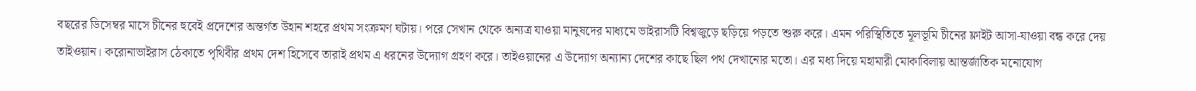বছরের ডিসেম্বর মাসে চীনের হুবেই প্রদেশের অন্তর্গত উহান শহরে প্রথম সংক্রমণ ঘটায়। পরে সেখান থেকে অন্যত্র যাওয়া মানুষদের মাধ্যমে ভাইরাসটি বিশ্বজুড়ে ছড়িয়ে পড়তে শুরু করে। এমন পরিস্থিতিতে মূলভূমি চীনের ফ্লাইট আসা-যাওয়া বন্ধ করে দেয় তাইওয়ান। করোনাভাইরাস ঠেকাতে পৃথিবীর প্রথম দেশ হিসেবে তারাই প্রথম এ ধরনের উদ্যোগ গ্রহণ করে। তাইওয়ানের এ উদ্যোগ অন্যান্য দেশের কাছে ছিল পথ দেখানোর মতো। এর মধ্য দিয়ে মহামারী মোকাবিলায় আন্তর্জাতিক মনোযোগ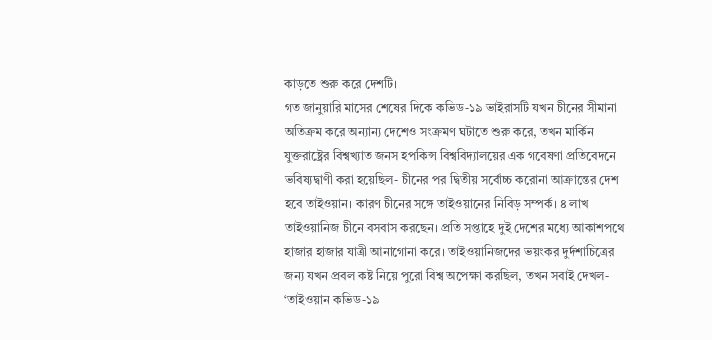কাড়তে শুরু করে দেশটি।
গত জানুয়ারি মাসের শেষের দিকে কভিড-১৯ ভাইরাসটি যখন চীনের সীমানা অতিক্রম করে অন্যান্য দেশেও সংক্রমণ ঘটাতে শুরু করে, তখন মার্কিন যুক্তরাষ্ট্রের বিশ্বখ্যাত জনস হপকিন্স বিশ্ববিদ্যালয়ের এক গবেষণা প্রতিবেদনে ভবিষ্যদ্বাণী করা হয়েছিল- চীনের পর দ্বিতীয় সর্বোচ্চ করোনা আক্রান্তের দেশ হবে তাইওয়ান। কারণ চীনের সঙ্গে তাইওয়ানের নিবিড় সম্পর্ক। ৪ লাখ তাইওয়ানিজ চীনে বসবাস করছেন। প্রতি সপ্তাহে দুই দেশের মধ্যে আকাশপথে হাজার হাজার যাত্রী আনাগোনা করে। তাইওয়ানিজদের ভয়ংকর দুর্দশাচিত্রের জন্য যখন প্রবল কষ্ট নিয়ে পুরো বিশ্ব অপেক্ষা করছিল, তখন সবাই দেখল- ‘তাইওয়ান কভিড-১৯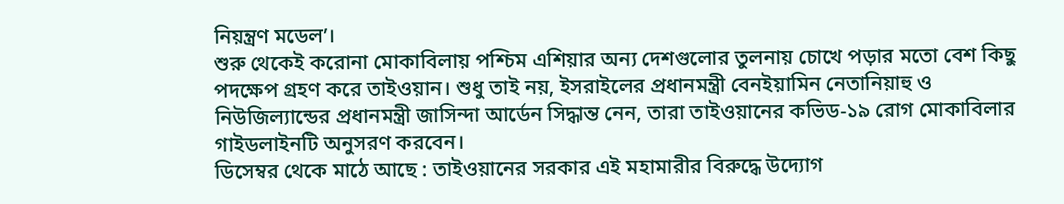নিয়ন্ত্রণ মডেল’।
শুরু থেকেই করোনা মোকাবিলায় পশ্চিম এশিয়ার অন্য দেশগুলোর তুলনায় চোখে পড়ার মতো বেশ কিছু পদক্ষেপ গ্রহণ করে তাইওয়ান। শুধু তাই নয়, ইসরাইলের প্রধানমন্ত্রী বেনইয়ামিন নেতানিয়াহু ও নিউজিল্যান্ডের প্রধানমন্ত্রী জাসিন্দা আর্ডেন সিদ্ধান্ত নেন, তারা তাইওয়ানের কভিড-১৯ রোগ মোকাবিলার গাইডলাইনটি অনুসরণ করবেন।
ডিসেম্বর থেকে মাঠে আছে : তাইওয়ানের সরকার এই মহামারীর বিরুদ্ধে উদ্যোগ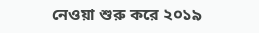নেওয়া শুরু করে ২০১৯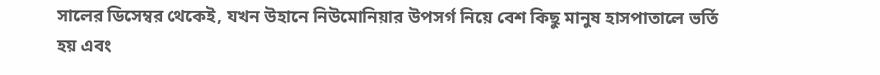সালের ডিসেম্বর থেকেই, যখন উহানে নিউমোনিয়ার উপসর্গ নিয়ে বেশ কিছু মানুষ হাসপাতালে ভর্তি হয় এবং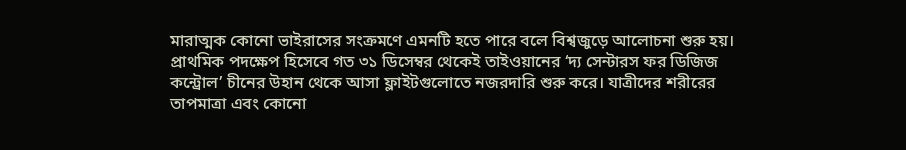মারাত্মক কোনো ভাইরাসের সংক্রমণে এমনটি হতে পারে বলে বিশ্বজুড়ে আলোচনা শুরু হয়।
প্রাথমিক পদক্ষেপ হিসেবে গত ৩১ ডিসেম্বর থেকেই তাইওয়ানের ‘দ্য সেন্টারস ফর ডিজিজ কন্ট্রোল’ চীনের উহান থেকে আসা ফ্লাইটগুলোতে নজরদারি শুরু করে। যাত্রীদের শরীরের তাপমাত্রা এবং কোনো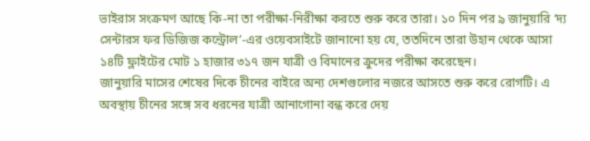ভাইরাস সংক্রমণ আছে কি-না তা পরীক্ষা-নিরীক্ষা করতে শুরু করে তারা। ১০ দিন পর ৯ জানুয়ারি ‘দ্য সেন্টারস ফর ডিজিজ কন্ট্রোল’-এর ওয়েবসাইটে জানানো হয় যে, ততদিনে তারা উহান থেকে আসা ১৪টি ফ্লাইটের মোট ১ হাজার ৩১৭ জন যাত্রী ও বিমানের ক্রুদের পরীক্ষা করেছেন।
জানুয়ারি মাসের শেষের দিকে চীনের বাইরে অন্য দেশগুলোর নজরে আসতে শুরু করে রোগটি। এ অবস্থায় চীনের সঙ্গে সব ধরনের যাত্রী আনাগোনা বন্ধ করে দেয়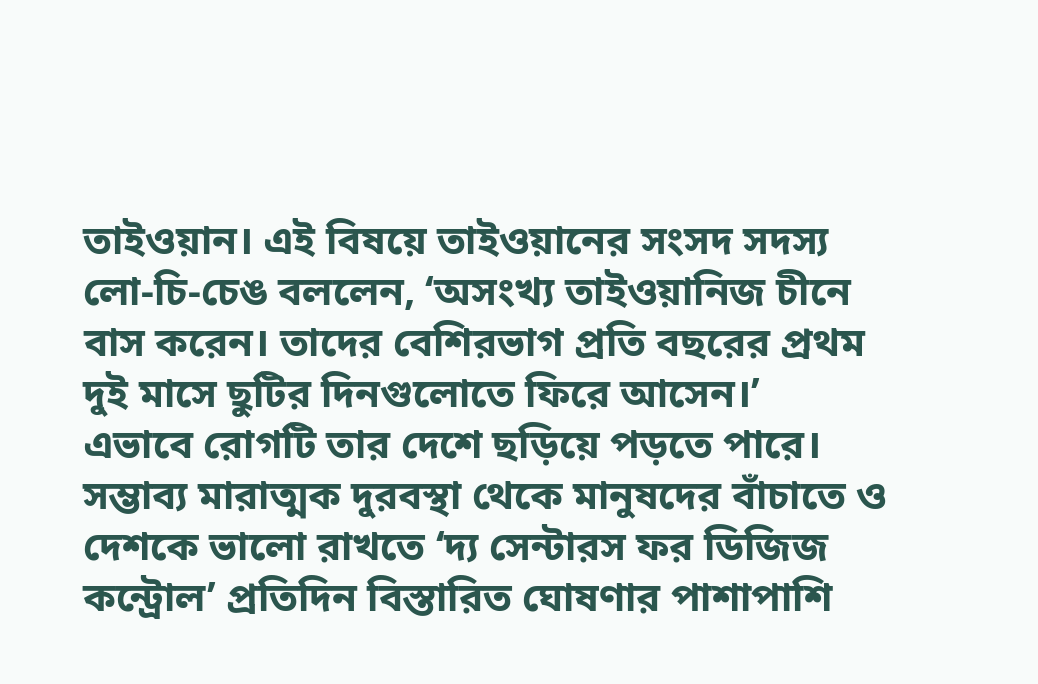তাইওয়ান। এই বিষয়ে তাইওয়ানের সংসদ সদস্য লো-চি-চেঙ বললেন, ‘অসংখ্য তাইওয়ানিজ চীনে বাস করেন। তাদের বেশিরভাগ প্রতি বছরের প্রথম দুই মাসে ছুটির দিনগুলোতে ফিরে আসেন।’
এভাবে রোগটি তার দেশে ছড়িয়ে পড়তে পারে। সম্ভাব্য মারাত্মক দুরবস্থা থেকে মানুষদের বাঁচাতে ও দেশকে ভালো রাখতে ‘দ্য সেন্টারস ফর ডিজিজ কন্ট্রোল’ প্রতিদিন বিস্তারিত ঘোষণার পাশাপাশি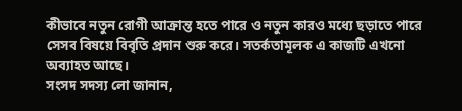কীভাবে নতুন রোগী আক্রান্ত হতে পারে ও নতুন কারও মধ্যে ছড়াতে পারে সেসব বিষয়ে বিবৃতি প্রদান শুরু করে। সতর্কতামূলক এ কাজটি এখনো অব্যাহত আছে।
সংসদ সদস্য লো জানান,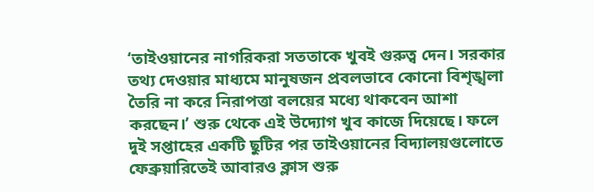‘তাইওয়ানের নাগরিকরা সততাকে খুবই গুরুত্ব দেন। সরকার তথ্য দেওয়ার মাধ্যমে মানুষজন প্রবলভাবে কোনো বিশৃঙ্খলা তৈরি না করে নিরাপত্তা বলয়ের মধ্যে থাকবেন আশা করছেন।’ শুরু থেকে এই উদ্যোগ খুব কাজে দিয়েছে। ফলে দুই সপ্তাহের একটি ছুটির পর তাইওয়ানের বিদ্যালয়গুলোতে ফেব্রুয়ারিতেই আবারও ক্লাস শুরু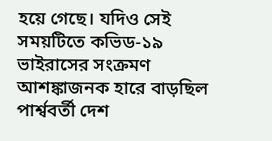হয়ে গেছে। যদিও সেই সময়টিতে কভিড-১৯ ভাইরাসের সংক্রমণ আশঙ্কাজনক হারে বাড়ছিল পার্শ্ববর্তী দেশ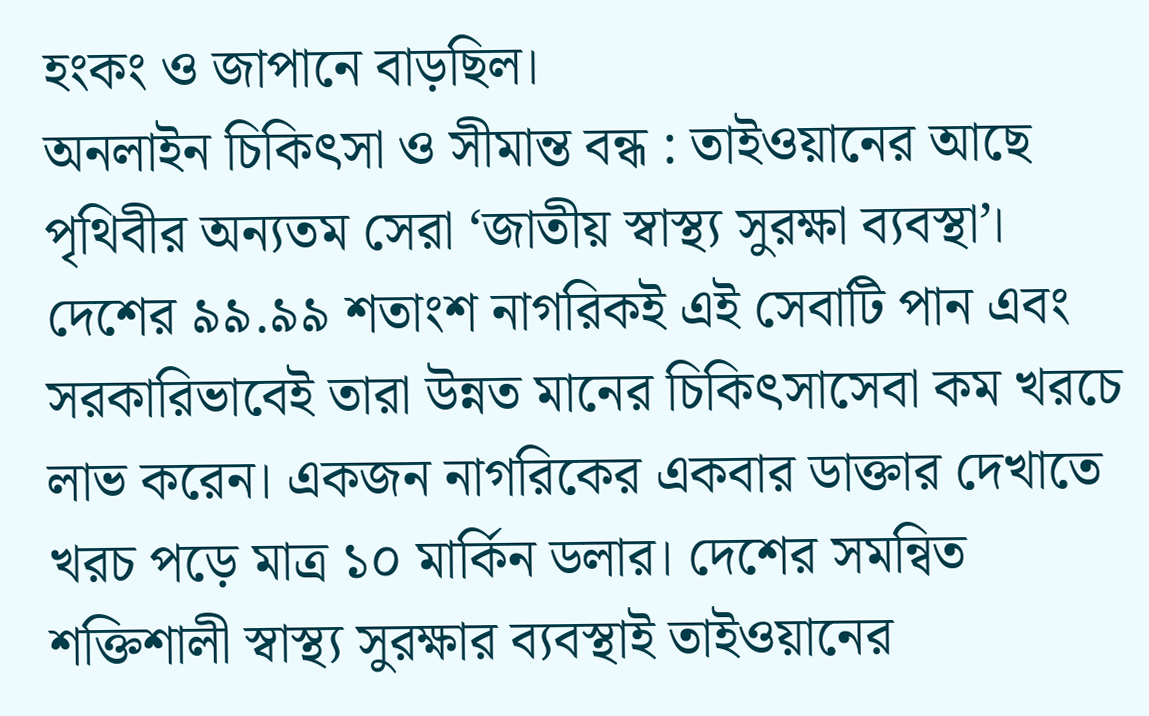হংকং ও জাপানে বাড়ছিল।
অনলাইন চিকিৎসা ও সীমান্ত বন্ধ : তাইওয়ানের আছে পৃথিবীর অন্যতম সেরা ‘জাতীয় স্বাস্থ্য সুরক্ষা ব্যবস্থা’। দেশের ৯৯.৯৯ শতাংশ নাগরিকই এই সেবাটি পান এবং সরকারিভাবেই তারা উন্নত মানের চিকিৎসাসেবা কম খরচে লাভ করেন। একজন নাগরিকের একবার ডাক্তার দেখাতে খরচ পড়ে মাত্র ১০ মার্কিন ডলার। দেশের সমন্বিত শক্তিশালী স্বাস্থ্য সুরক্ষার ব্যবস্থাই তাইওয়ানের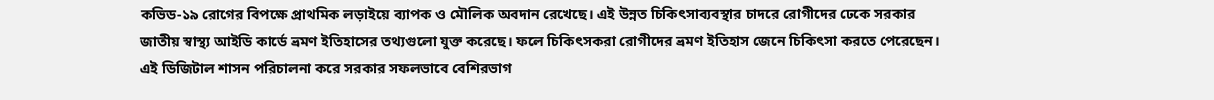কভিড-১৯ রোগের বিপক্ষে প্রাথমিক লড়াইয়ে ব্যাপক ও মৌলিক অবদান রেখেছে। এই উন্নত চিকিৎসাব্যবস্থার চাদরে রোগীদের ঢেকে সরকার জাতীয় স্বাস্থ্য আইডি কার্ডে ভ্রমণ ইতিহাসের তথ্যগুলো যুক্ত করেছে। ফলে চিকিৎসকরা রোগীদের ভ্রমণ ইতিহাস জেনে চিকিৎসা করতে পেরেছেন। এই ডিজিটাল শাসন পরিচালনা করে সরকার সফলভাবে বেশিরভাগ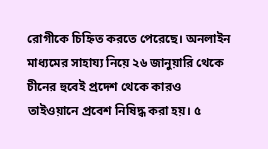রোগীকে চিহ্নিত করতে পেরেছে। অনলাইন মাধ্যমের সাহায্য নিয়ে ২৬ জানুয়ারি থেকে চীনের হুবেই প্রদেশ থেকে কারও তাইওয়ানে প্রবেশ নিষিদ্ধ করা হয়। ৫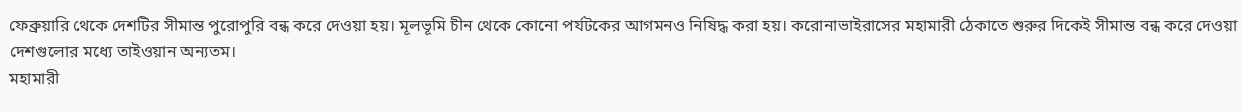ফেব্রুয়ারি থেকে দেশটির সীমান্ত পুরোপুরি বন্ধ করে দেওয়া হয়। মূলভূমি চীন থেকে কোনো পর্যটকের আগমনও নিষিদ্ধ করা হয়। করোনাভাইরাসের মহামারী ঠেকাতে শুরুর দিকেই সীমান্ত বন্ধ করে দেওয়া দেশগুলোর মধ্যে তাইওয়ান অন্যতম।
মহামারী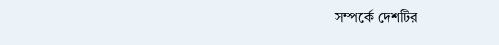সম্পর্কে দেশটির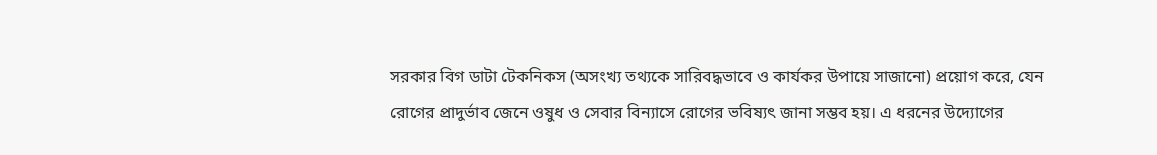সরকার বিগ ডাটা টেকনিকস (অসংখ্য তথ্যকে সারিবদ্ধভাবে ও কার্যকর উপায়ে সাজানো) প্রয়োগ করে, যেন রোগের প্রাদুর্ভাব জেনে ওষুধ ও সেবার বিন্যাসে রোগের ভবিষ্যৎ জানা সম্ভব হয়। এ ধরনের উদ্যোগের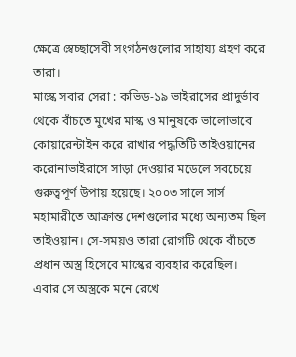ক্ষেত্রে স্বেচ্ছাসেবী সংগঠনগুলোর সাহায্য গ্রহণ করে তারা।
মাস্কে সবার সেরা : কভিড-১৯ ভাইরাসের প্রাদুর্ভাব থেকে বাঁচতে মুখের মাস্ক ও মানুষকে ভালোভাবে কোয়ারেন্টাইন করে রাখার পদ্ধতিটি তাইওয়ানের করোনাভাইরাসে সাড়া দেওয়ার মডেলে সবচেয়ে গুরুত্বপূর্ণ উপায় হয়েছে। ২০০৩ সালে সার্স মহামারীতে আক্রান্ত দেশগুলোর মধ্যে অন্যতম ছিল তাইওয়ান। সে-সময়ও তারা রোগটি থেকে বাঁচতে প্রধান অস্ত্র হিসেবে মাস্কের ব্যবহার করেছিল। এবার সে অস্ত্রকে মনে রেখে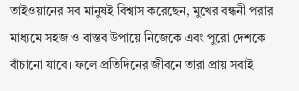তাইওয়ানের সব মানুষই বিশ্বাস করেছেন, মুখের বন্ধনী পরার মাধ্যমে সহজ ও বাস্তব উপায়ে নিজেকে এবং পুরো দেশকে বাঁচানো যাবে। ফলে প্রতিদিনের জীবনে তারা প্রায় সবাই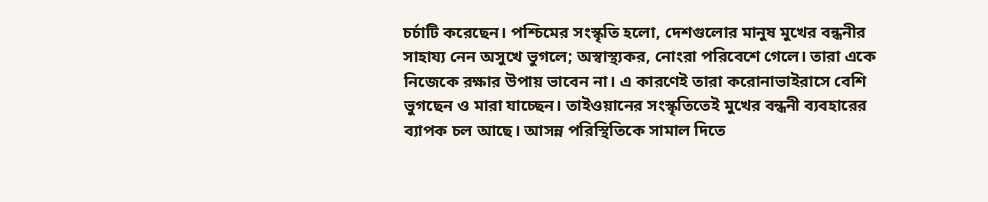চর্চাটি করেছেন। পশ্চিমের সংস্কৃতি হলো, দেশগুলোর মানুষ মুখের বন্ধনীর সাহায্য নেন অসুখে ভুগলে; অস্বাস্থ্যকর, নোংরা পরিবেশে গেলে। তারা একে নিজেকে রক্ষার উপায় ভাবেন না। এ কারণেই তারা করোনাভাইরাসে বেশি ভুগছেন ও মারা যাচ্ছেন। তাইওয়ানের সংস্কৃতিতেই মুখের বন্ধনী ব্যবহারের ব্যাপক চল আছে। আসন্ন পরিস্থিতিকে সামাল দিতে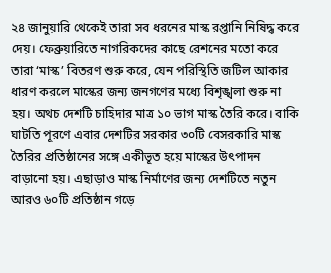২৪ জানুয়ারি থেকেই তারা সব ধরনের মাস্ক রপ্তানি নিষিদ্ধ করে দেয়। ফেব্রুয়ারিতে নাগরিকদের কাছে রেশনের মতো করে তারা ‘মাস্ক’ বিতরণ শুরু করে, যেন পরিস্থিতি জটিল আকার ধারণ করলে মাস্কের জন্য জনগণের মধ্যে বিশৃঙ্খলা শুরু না হয়। অথচ দেশটি চাহিদার মাত্র ১০ ভাগ মাস্ক তৈরি করে। বাকি ঘাটতি পূরণে এবার দেশটির সরকার ৩০টি বেসরকারি মাস্ক তৈরির প্রতিষ্ঠানের সঙ্গে একীভূত হয়ে মাস্কের উৎপাদন বাড়ানো হয়। এছাড়াও মাস্ক নির্মাণের জন্য দেশটিতে নতুন আরও ৬০টি প্রতিষ্ঠান গড়ে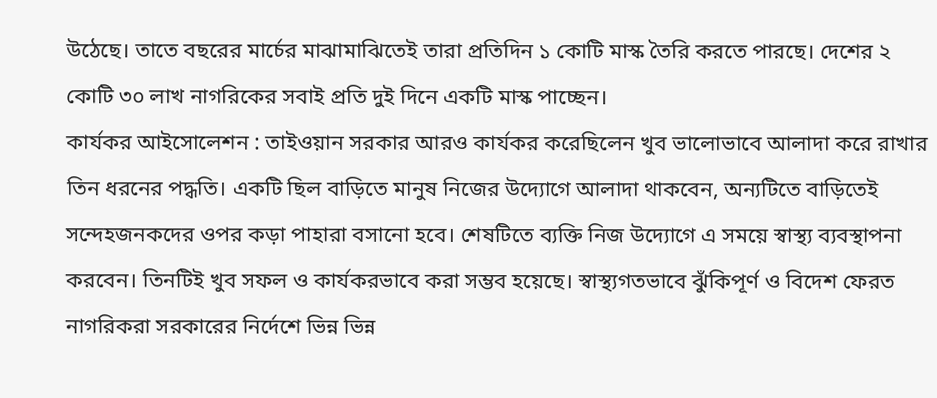উঠেছে। তাতে বছরের মার্চের মাঝামাঝিতেই তারা প্রতিদিন ১ কোটি মাস্ক তৈরি করতে পারছে। দেশের ২ কোটি ৩০ লাখ নাগরিকের সবাই প্রতি দুই দিনে একটি মাস্ক পাচ্ছেন।
কার্যকর আইসোলেশন : তাইওয়ান সরকার আরও কার্যকর করেছিলেন খুব ভালোভাবে আলাদা করে রাখার তিন ধরনের পদ্ধতি। একটি ছিল বাড়িতে মানুষ নিজের উদ্যোগে আলাদা থাকবেন, অন্যটিতে বাড়িতেই সন্দেহজনকদের ওপর কড়া পাহারা বসানো হবে। শেষটিতে ব্যক্তি নিজ উদ্যোগে এ সময়ে স্বাস্থ্য ব্যবস্থাপনা করবেন। তিনটিই খুব সফল ও কার্যকরভাবে করা সম্ভব হয়েছে। স্বাস্থ্যগতভাবে ঝুঁকিপূর্ণ ও বিদেশ ফেরত নাগরিকরা সরকারের নির্দেশে ভিন্ন ভিন্ন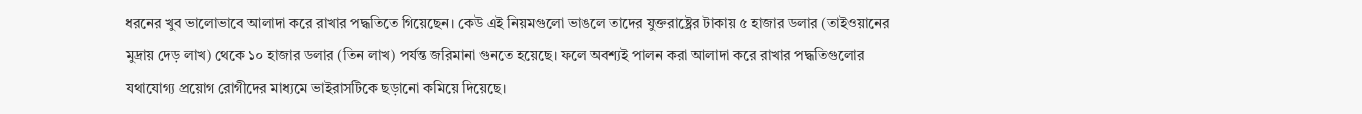ধরনের খুব ভালোভাবে আলাদা করে রাখার পদ্ধতিতে গিয়েছেন। কেউ এই নিয়মগুলো ভাঙলে তাদের যুক্তরাষ্ট্রের টাকায় ৫ হাজার ডলার (তাইওয়ানের মুদ্রায় দেড় লাখ) থেকে ১০ হাজার ডলার (তিন লাখ) পর্যন্ত জরিমানা গুনতে হয়েছে। ফলে অবশ্যই পালন করা আলাদা করে রাখার পদ্ধতিগুলোর যথাযোগ্য প্রয়োগ রোগীদের মাধ্যমে ভাইরাসটিকে ছড়ানো কমিয়ে দিয়েছে।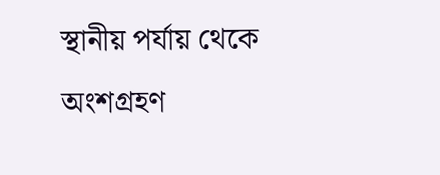স্থানীয় পর্যায় থেকে অংশগ্রহণ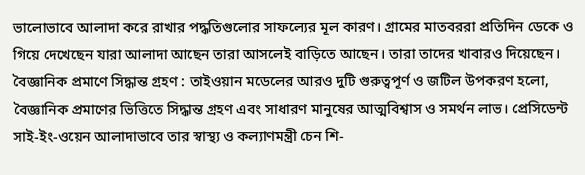ভালোভাবে আলাদা করে রাখার পদ্ধতিগুলোর সাফল্যের মূল কারণ। গ্রামের মাতবররা প্রতিদিন ডেকে ও গিয়ে দেখেছেন যারা আলাদা আছেন তারা আসলেই বাড়িতে আছেন। তারা তাদের খাবারও দিয়েছেন।
বৈজ্ঞানিক প্রমাণে সিদ্ধান্ত গ্রহণ : তাইওয়ান মডেলের আরও দুটি গুরুত্বপূর্ণ ও জটিল উপকরণ হলো, বৈজ্ঞানিক প্রমাণের ভিত্তিতে সিদ্ধান্ত গ্রহণ এবং সাধারণ মানুষের আত্মবিশ্বাস ও সমর্থন লাভ। প্রেসিডেন্ট সাই-ইং-ওয়েন আলাদাভাবে তার স্বাস্থ্য ও কল্যাণমন্ত্রী চেন শি-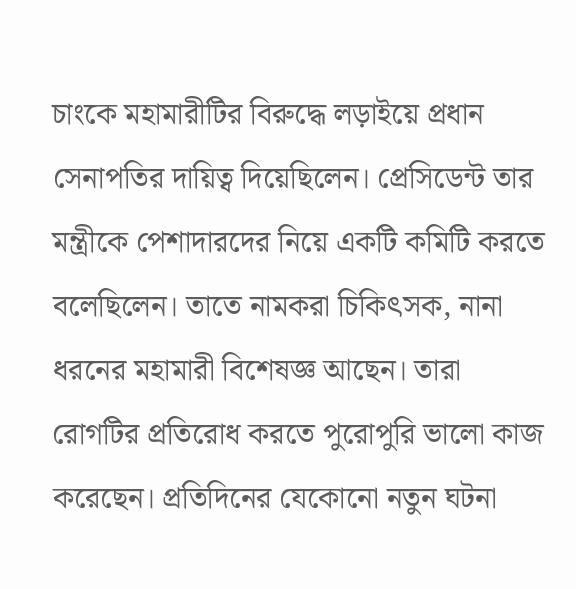চাংকে মহামারীটির বিরুদ্ধে লড়াইয়ে প্রধান সেনাপতির দায়িত্ব দিয়েছিলেন। প্রেসিডেন্ট তার মন্ত্রীকে পেশাদারদের নিয়ে একটি কমিটি করতে বলেছিলেন। তাতে নামকরা চিকিৎসক, নানা ধরনের মহামারী বিশেষজ্ঞ আছেন। তারা রোগটির প্রতিরোধ করতে পুরোপুরি ভালো কাজ করেছেন। প্রতিদিনের যেকোনো নতুন ঘটনা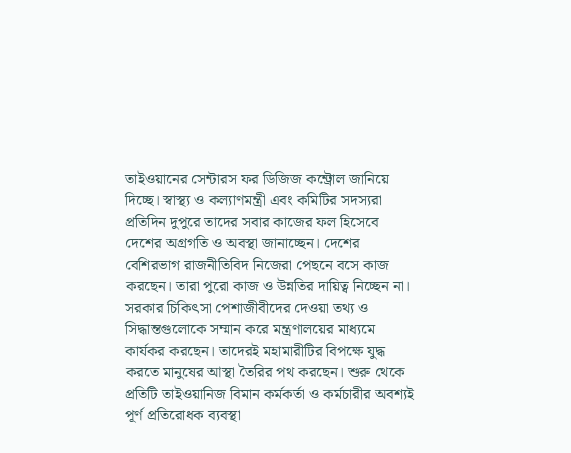তাইওয়ানের সেন্টারস ফর ডিজিজ কন্ট্রোল জানিয়ে দিচ্ছে। স্বাস্থ্য ও কল্যাণমন্ত্রী এবং কমিটির সদস্যরা প্রতিদিন দুপুরে তাদের সবার কাজের ফল হিসেবে দেশের অগ্রগতি ও অবস্থা জানাচ্ছেন। দেশের বেশিরভাগ রাজনীতিবিদ নিজেরা পেছনে বসে কাজ করছেন। তারা পুরো কাজ ও উন্নতির দায়িত্ব নিচ্ছেন না। সরকার চিকিৎসা পেশাজীবীদের দেওয়া তথ্য ও সিদ্ধান্তগুলোকে সম্মান করে মন্ত্রণালয়ের মাধ্যমে কার্যকর করছেন। তাদেরই মহামারীটির বিপক্ষে যুদ্ধ করতে মানুষের আস্থা তৈরির পথ করছেন। শুরু থেকে প্রতিটি তাইওয়ানিজ বিমান কর্মকর্তা ও কর্মচারীর অবশ্যই পূর্ণ প্রতিরোধক ব্যবস্থা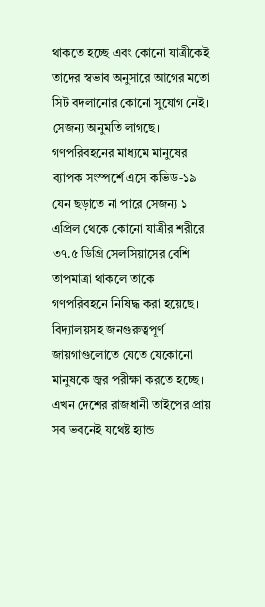থাকতে হচ্ছে এবং কোনো যাত্রীকেই তাদের স্বভাব অনুসারে আগের মতো সিট বদলানোর কোনো সুযোগ নেই। সেজন্য অনুমতি লাগছে। গণপরিবহনের মাধ্যমে মানুষের ব্যাপক সংস্পর্শে এসে কভিড-১৯ যেন ছড়াতে না পারে সেজন্য ১ এপ্রিল থেকে কোনো যাত্রীর শরীরে ৩৭.৫ ডিগ্রি সেলসিয়াসের বেশি তাপমাত্রা থাকলে তাকে গণপরিবহনে নিষিদ্ধ করা হয়েছে। বিদ্যালয়সহ জনগুরুত্বপূর্ণ জায়গাগুলোতে যেতে যেকোনো মানুষকে জ্বর পরীক্ষা করতে হচ্ছে। এখন দেশের রাজধানী তাইপের প্রায় সব ভবনেই যথেষ্ট হ্যান্ড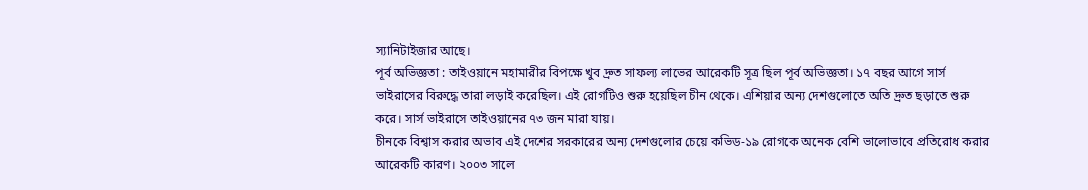স্যানিটাইজার আছে।
পূর্ব অভিজ্ঞতা : তাইওয়ানে মহামারীর বিপক্ষে খুব দ্রুত সাফল্য লাভের আরেকটি সূত্র ছিল পূর্ব অভিজ্ঞতা। ১৭ বছর আগে সার্স ভাইরাসের বিরুদ্ধে তারা লড়াই করেছিল। এই রোগটিও শুরু হয়েছিল চীন থেকে। এশিয়ার অন্য দেশগুলোতে অতি দ্রুত ছড়াতে শুরু করে। সার্স ভাইরাসে তাইওয়ানের ৭৩ জন মারা যায়।
চীনকে বিশ্বাস করার অভাব এই দেশের সরকারের অন্য দেশগুলোর চেয়ে কভিড-১৯ রোগকে অনেক বেশি ভালোভাবে প্রতিরোধ করার আরেকটি কারণ। ২০০৩ সালে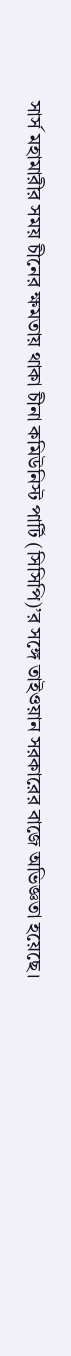সার্স মহামারীর সময় চীনের ক্ষমতায় থাকা চীনা কমিউনিস্ট পার্টি (সিসিপি)’র সঙ্গে তাইওয়ান সরকারের বাজে অভিজ্ঞতা হয়েছে।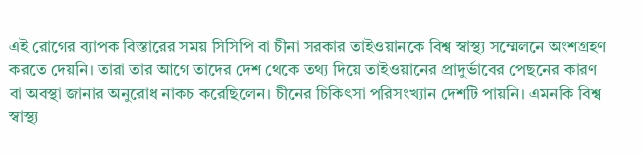এই রোগের ব্যাপক বিস্তারের সময় সিসিপি বা চীনা সরকার তাইওয়ানকে বিশ্ব স্বাস্থ্য সম্মেলনে অংশগ্রহণ করতে দেয়নি। তারা তার আগে তাদের দেশ থেকে তথ্য দিয়ে তাইওয়ানের প্রাদুর্ভাবের পেছনের কারণ বা অবস্থা জানার অনুরোধ নাকচ করেছিলেন। চীনের চিকিৎসা পরিসংখ্যান দেশটি পায়নি। এমনকি বিশ্ব স্বাস্থ্য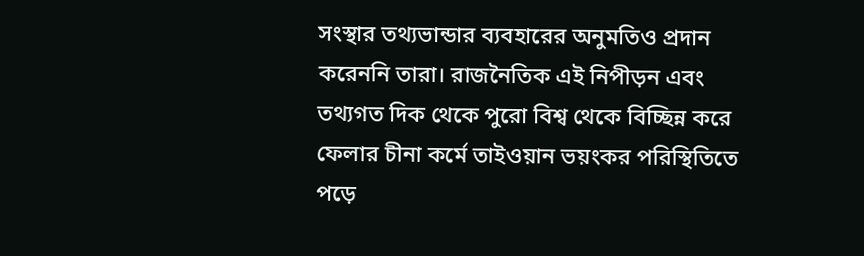সংস্থার তথ্যভান্ডার ব্যবহারের অনুমতিও প্রদান করেননি তারা। রাজনৈতিক এই নিপীড়ন এবং তথ্যগত দিক থেকে পুরো বিশ্ব থেকে বিচ্ছিন্ন করে ফেলার চীনা কর্মে তাইওয়ান ভয়ংকর পরিস্থিতিতে পড়ে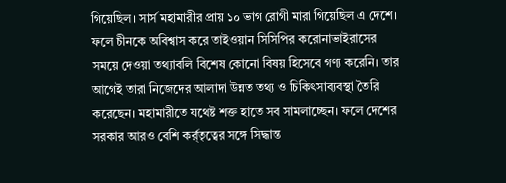গিয়েছিল। সার্স মহামারীর প্রায় ১০ ভাগ রোগী মারা গিয়েছিল এ দেশে। ফলে চীনকে অবিশ্বাস করে তাইওয়ান সিসিপির করোনাভাইরাসের সময়ে দেওয়া তথ্যাবলি বিশেষ কোনো বিষয় হিসেবে গণ্য করেনি। তার আগেই তারা নিজেদের আলাদা উন্নত তথ্য ও চিকিৎসাব্যবস্থা তৈরি করেছেন। মহামারীতে যথেষ্ট শক্ত হাতে সব সামলাচ্ছেন। ফলে দেশের সরকার আরও বেশি কর্র্তৃত্বের সঙ্গে সিদ্ধান্ত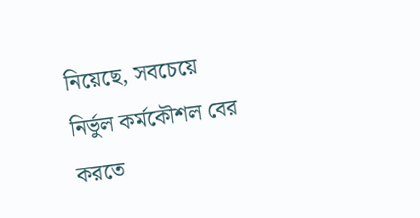নিয়েছে, সবচেয়ে নির্ভুল কর্মকৌশল বের করতে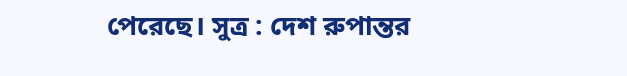পেরেছে। সুত্র : দেশ রুপান্তর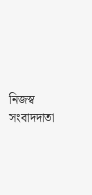নিজস্ব সংবাদদাতা